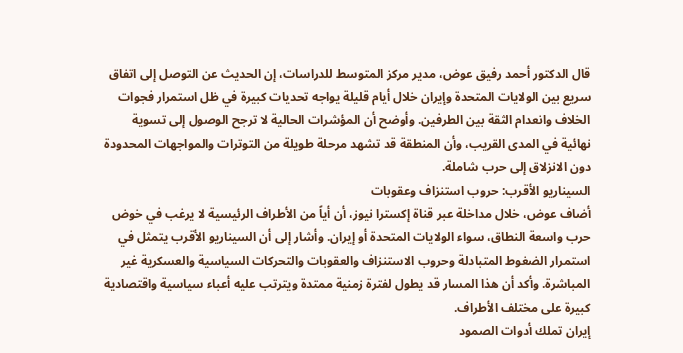قال الدكتور أحمد رفيق عوض، مدير مركز المتوسط للدراسات، إن الحديث عن التوصل إلى اتفاق سريع بين الولايات المتحدة وإيران خلال أيام قليلة يواجه تحديات كبيرة في ظل استمرار فجوات الخلاف وانعدام الثقة بين الطرفين. وأوضح أن المؤشرات الحالية لا ترجح الوصول إلى تسوية نهائية في المدى القريب، وأن المنطقة قد تشهد مرحلة طويلة من التوترات والمواجهات المحدودة دون الانزلاق إلى حرب شاملة.
السيناريو الأقرب: حروب استنزاف وعقوبات
أضاف عوض، خلال مداخلة عبر قناة إكسترا نيوز، أن أياً من الأطراف الرئيسية لا يرغب في خوض حرب واسعة النطاق، سواء الولايات المتحدة أو إيران. وأشار إلى أن السيناريو الأقرب يتمثل في استمرار الضغوط المتبادلة وحروب الاستنزاف والعقوبات والتحركات السياسية والعسكرية غير المباشرة. وأكد أن هذا المسار قد يطول لفترة زمنية ممتدة ويترتب عليه أعباء سياسية واقتصادية كبيرة على مختلف الأطراف.
إيران تملك أدوات الصمود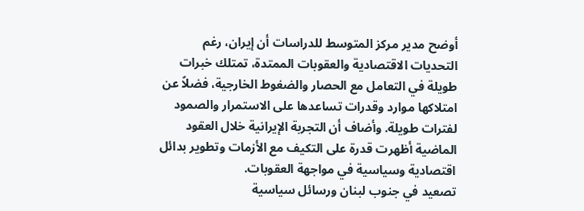أوضح مدير مركز المتوسط للدراسات أن إيران، رغم التحديات الاقتصادية والعقوبات الممتدة، تمتلك خبرات طويلة في التعامل مع الحصار والضغوط الخارجية، فضلاً عن امتلاكها موارد وقدرات تساعدها على الاستمرار والصمود لفترات طويلة. وأضاف أن التجربة الإيرانية خلال العقود الماضية أظهرت قدرة على التكيف مع الأزمات وتطوير بدائل اقتصادية وسياسية في مواجهة العقوبات.
تصعيد في جنوب لبنان ورسائل سياسية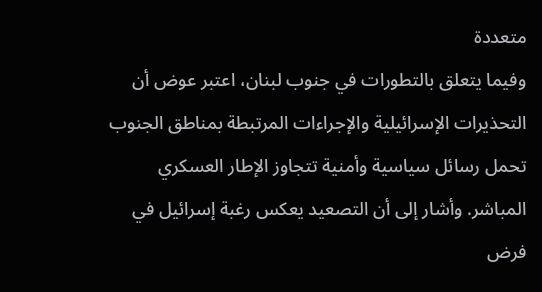متعددة
وفيما يتعلق بالتطورات في جنوب لبنان، اعتبر عوض أن التحذيرات الإسرائيلية والإجراءات المرتبطة بمناطق الجنوب تحمل رسائل سياسية وأمنية تتجاوز الإطار العسكري المباشر. وأشار إلى أن التصعيد يعكس رغبة إسرائيل في فرض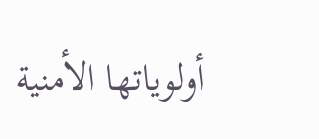أولوياتها الأمنية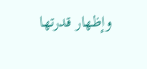وإظهار قدرتها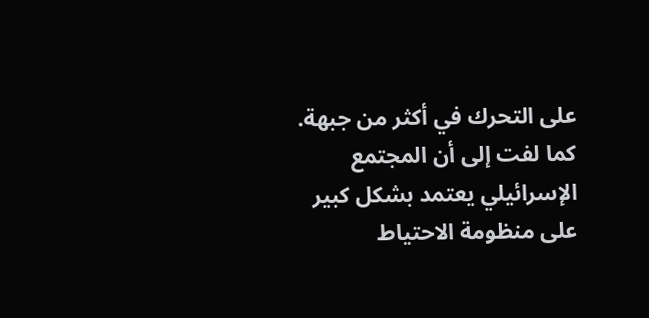على التحرك في أكثر من جبهة. كما لفت إلى أن المجتمع الإسرائيلي يعتمد بشكل كبير على منظومة الاحتياط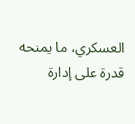العسكري، ما يمنحه قدرة على إدارة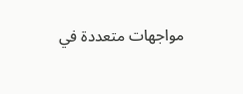مواجهات متعددة في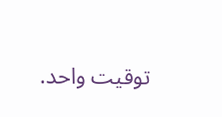توقيت واحد.